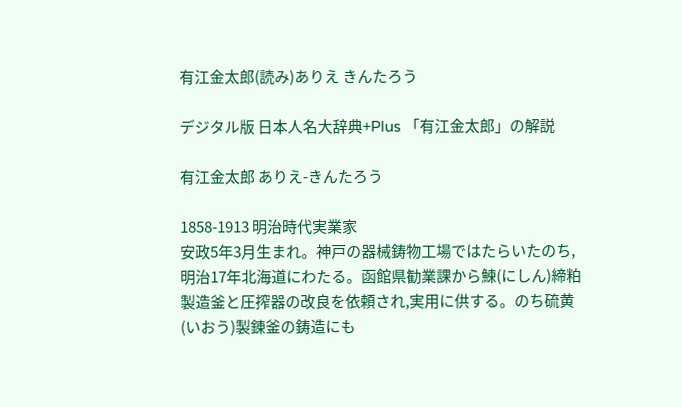有江金太郎(読み)ありえ きんたろう

デジタル版 日本人名大辞典+Plus 「有江金太郎」の解説

有江金太郎 ありえ-きんたろう

1858-1913 明治時代実業家
安政5年3月生まれ。神戸の器械鋳物工場ではたらいたのち,明治17年北海道にわたる。函館県勧業課から鰊(にしん)締粕製造釜と圧搾器の改良を依頼され,実用に供する。のち硫黄(いおう)製錬釜の鋳造にも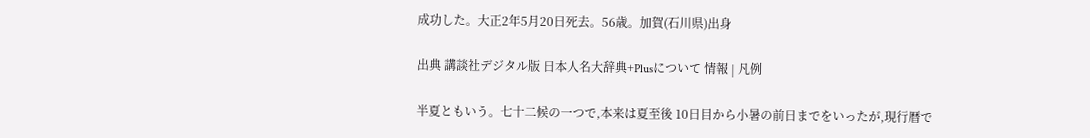成功した。大正2年5月20日死去。56歳。加賀(石川県)出身

出典 講談社デジタル版 日本人名大辞典+Plusについて 情報 | 凡例

半夏ともいう。七十二候の一つで,本来は夏至後 10日目から小暑の前日までをいったが,現行暦で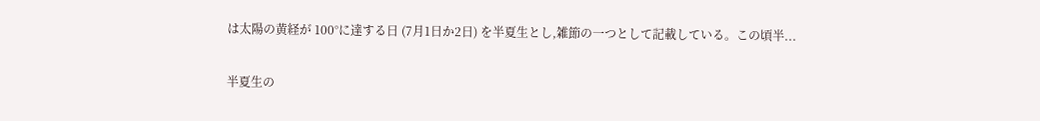は太陽の黄経が 100°に達する日 (7月1日か2日) を半夏生とし,雑節の一つとして記載している。この頃半...

半夏生の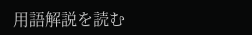用語解説を読む